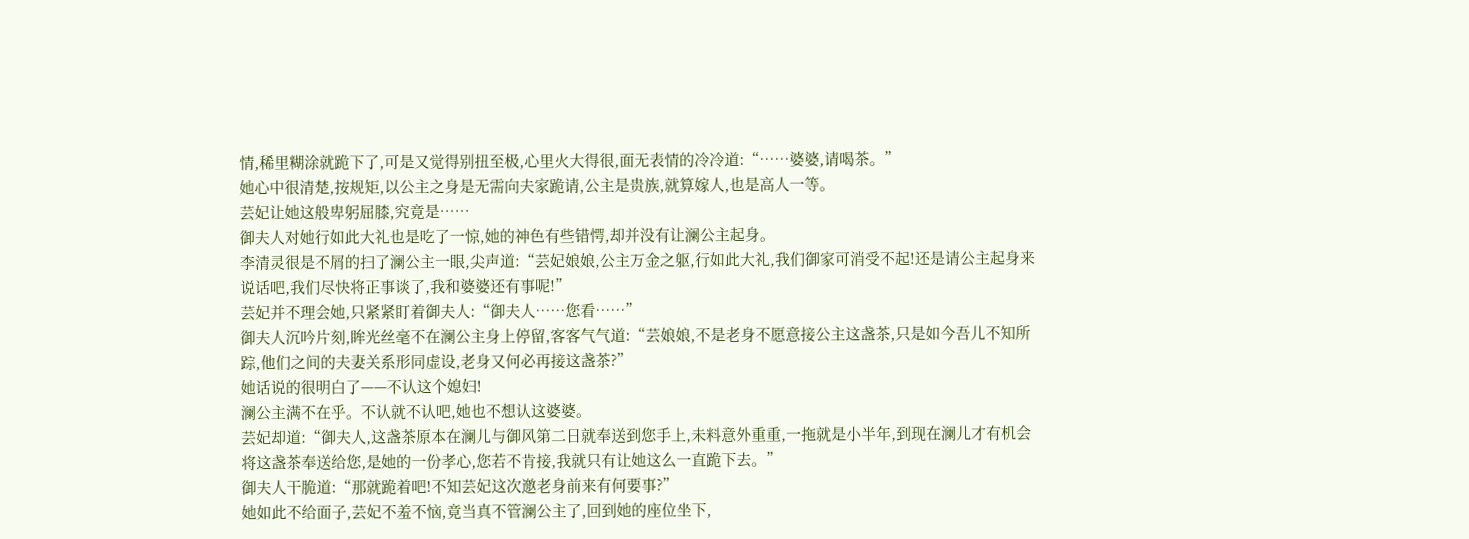情,稀里糊涂就跪下了,可是又觉得别扭至极,心里火大得很,面无表情的冷冷道:“……婆婆,请喝茶。”
她心中很清楚,按规矩,以公主之身是无需向夫家跪请,公主是贵族,就算嫁人,也是高人一等。
芸妃让她这般卑躬屈膝,究竟是……
御夫人对她行如此大礼也是吃了一惊,她的神色有些错愕,却并没有让澜公主起身。
李清灵很是不屑的扫了澜公主一眼,尖声道:“芸妃娘娘,公主万金之躯,行如此大礼,我们御家可消受不起!还是请公主起身来说话吧,我们尽快将正事谈了,我和婆婆还有事呢!”
芸妃并不理会她,只紧紧盯着御夫人:“御夫人……您看……”
御夫人沉吟片刻,眸光丝毫不在澜公主身上停留,客客气气道:“芸娘娘,不是老身不愿意接公主这盏茶,只是如今吾儿不知所踪,他们之间的夫妻关系形同虚设,老身又何必再接这盏茶?”
她话说的很明白了——不认这个媳妇!
澜公主满不在乎。不认就不认吧,她也不想认这婆婆。
芸妃却道:“御夫人,这盏茶原本在澜儿与御风第二日就奉送到您手上,未料意外重重,一拖就是小半年,到现在澜儿才有机会将这盏茶奉送给您,是她的一份孝心,您若不肯接,我就只有让她这么一直跪下去。”
御夫人干脆道:“那就跪着吧!不知芸妃这次邀老身前来有何要事?”
她如此不给面子,芸妃不羞不恼,竟当真不管澜公主了,回到她的座位坐下,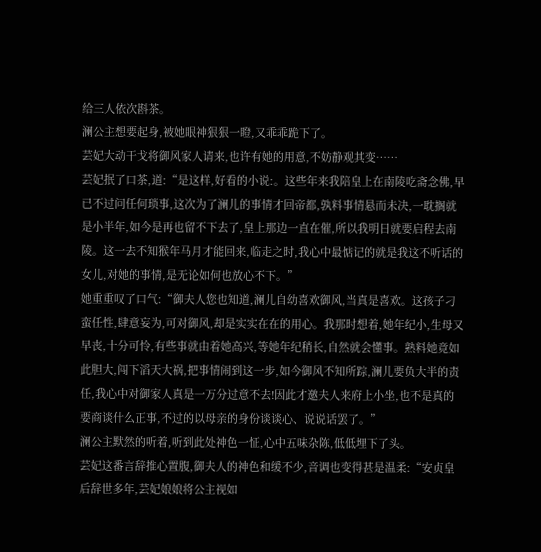给三人依次斟茶。
澜公主想要起身,被她眼神狠狠一瞪,又乖乖跪下了。
芸妃大动干戈将御风家人请来,也许有她的用意,不妨静观其变……
芸妃抿了口茶,道:“是这样,好看的小说:。这些年来我陪皇上在南陵吃斋念佛,早已不过问任何琐事,这次为了澜儿的事情才回帝都,孰料事情悬而未决,一耽搁就是小半年,如今是再也留不下去了,皇上那边一直在催,所以我明日就要启程去南陵。这一去不知猴年马月才能回来,临走之时,我心中最惦记的就是我这不听话的女儿,对她的事情,是无论如何也放心不下。”
她重重叹了口气:“御夫人您也知道,澜儿自幼喜欢御风,当真是喜欢。这孩子刁蛮任性,肆意妄为,可对御风,却是实实在在的用心。我那时想着,她年纪小,生母又早丧,十分可怜,有些事就由着她高兴,等她年纪稍长,自然就会懂事。熟料她竟如此胆大,闯下滔天大祸,把事情闹到这一步,如今御风不知所踪,澜儿要负大半的责任,我心中对御家人真是一万分过意不去!因此才邀夫人来府上小坐,也不是真的要商谈什么正事,不过的以母亲的身份谈谈心、说说话罢了。”
澜公主默然的听着,听到此处神色一怔,心中五味杂陈,低低埋下了头。
芸妃这番言辞推心置腹,御夫人的神色和缓不少,音调也变得甚是温柔:“安贞皇后辞世多年,芸妃娘娘将公主视如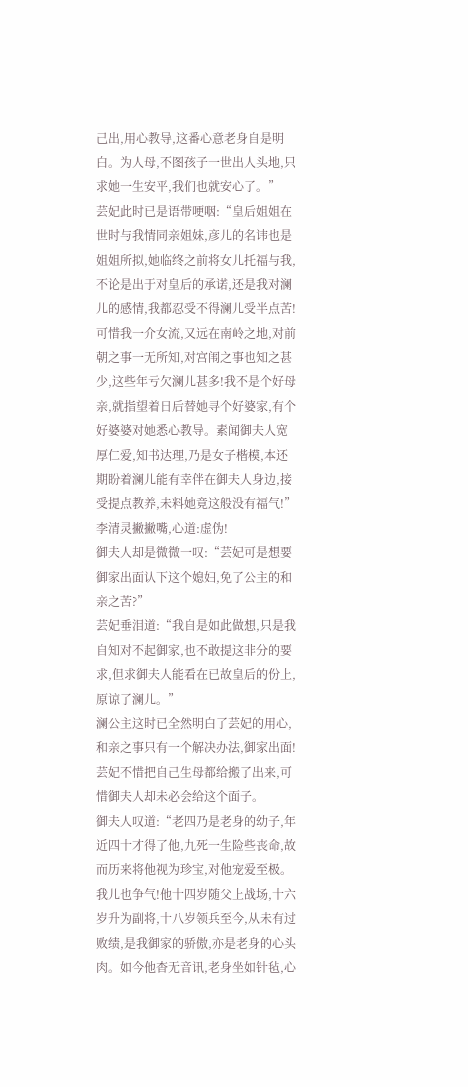己出,用心教导,这番心意老身自是明白。为人母,不图孩子一世出人头地,只求她一生安平,我们也就安心了。”
芸妃此时已是语带哽咽:“皇后姐姐在世时与我情同亲姐妹,彦儿的名讳也是姐姐所拟,她临终之前将女儿托福与我,不论是出于对皇后的承诺,还是我对澜儿的感情,我都忍受不得澜儿受半点苦!可惜我一介女流,又远在南岭之地,对前朝之事一无所知,对宫闱之事也知之甚少,这些年亏欠澜儿甚多!我不是个好母亲,就指望着日后替她寻个好婆家,有个好婆婆对她悉心教导。素闻御夫人宽厚仁爱,知书达理,乃是女子楷模,本还期盼着澜儿能有幸伴在御夫人身边,接受提点教养,未料她竟这般没有福气!”
李清灵撇撇嘴,心道:虚伪!
御夫人却是微微一叹:“芸妃可是想要御家出面认下这个媳妇,免了公主的和亲之苦?”
芸妃垂泪道:“我自是如此做想,只是我自知对不起御家,也不敢提这非分的要求,但求御夫人能看在已故皇后的份上,原谅了澜儿。”
澜公主这时已全然明白了芸妃的用心,和亲之事只有一个解决办法,御家出面!
芸妃不惜把自己生母都给搬了出来,可惜御夫人却未必会给这个面子。
御夫人叹道:“老四乃是老身的幼子,年近四十才得了他,九死一生险些丧命,故而历来将他视为珍宝,对他宠爱至极。我儿也争气!他十四岁随父上战场,十六岁升为副将,十八岁领兵至今,从未有过败绩,是我御家的骄傲,亦是老身的心头肉。如今他杳无音讯,老身坐如针毡,心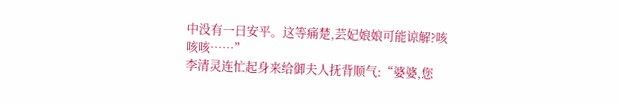中没有一日安平。这等痛楚,芸妃娘娘可能谅解?咳咳咳……”
李清灵连忙起身来给御夫人抚背顺气:“婆婆,您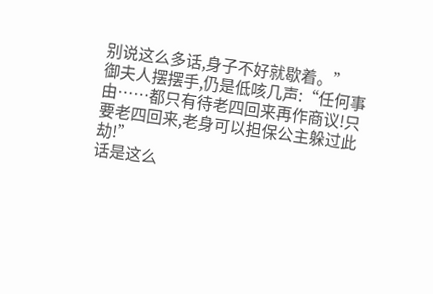别说这么多话,身子不好就歇着。”
御夫人摆摆手,仍是低咳几声:“任何事由……都只有待老四回来再作商议!只要老四回来,老身可以担保公主躲过此劫!”
话是这么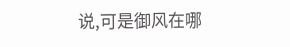说,可是御风在哪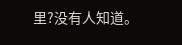里?没有人知道。